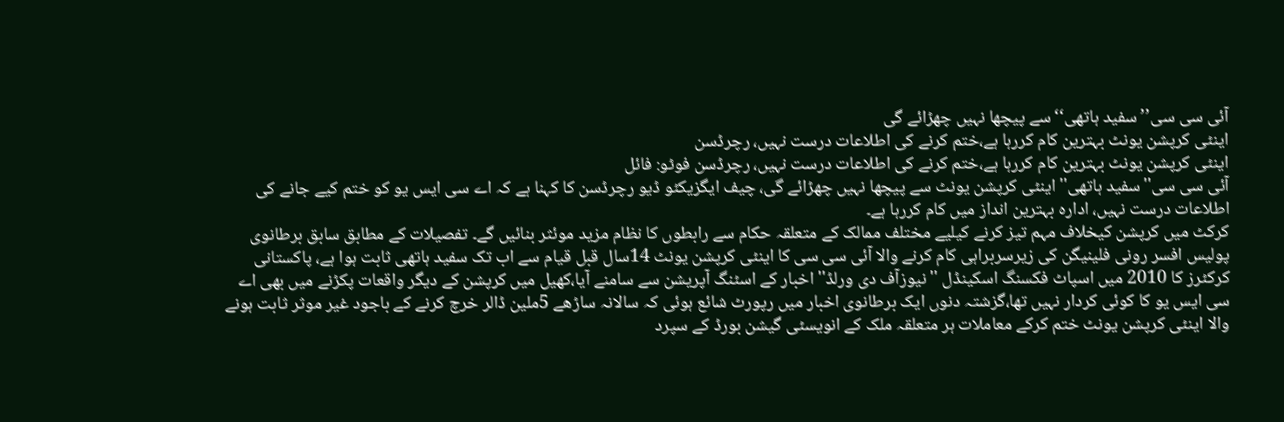آئی سی سی’’سفید ہاتھی‘‘سے پیچھا نہیں چھڑائے گی
اینٹی کرپشن یونٹ بہترین کام کررہا ہے،ختم کرنے کی اطلاعات درست نہیں، رچرڈسن
اینٹی کرپشن یونٹ بہترین کام کررہا ہے،ختم کرنے کی اطلاعات درست نہیں، رچرڈسن فوٹو: فائل
آئی سی سی''سفید ہاتھی'' اینٹی کرپشن یونٹ سے پیچھا نہیں چھڑائے گی، چیف ایگزیکٹو ڈیو رچرڈسن کا کہنا ہے کہ اے سی ایس یو کو ختم کیے جانے کی اطلاعات درست نہیں، ادارہ بہترین انداز میں کام کررہا ہے۔
کرکٹ میں کرپشن کیخلاف مہم تیز کرنے کیلیے مختلف ممالک کے متعلقہ حکام سے رابطوں کا نظام مزید موئثر بنائیں گے۔ تفصیلات کے مطابق سابق برطانوی پولیس افسر رونی فلینیگن کی زیرسربراہی کام کرنے والا آئی سی سی کا اینٹی کرپشن یونٹ 14سال قبل قیام سے اب تک سفید ہاتھی ثابت ہوا ہے، پاکستانی کرکٹرز کا 2010 میں اسپاٹ فکسنگ اسکینڈل ''نیوزآف دی ورلڈ'' اخبار کے اسٹنگ آپریشن سے سامنے آیا،کھیل میں کرپشن کے دیگر واقعات پکڑنے میں بھی اے سی ایس یو کا کوئی کردار نہیں تھا،گزشتہ دنوں ایک برطانوی اخبار میں رپورٹ شائع ہوئی کہ سالانہ ساڑھے 5ملین ڈالر خرچ کرنے کے باجود غیر موثر ثابت ہونے والا اینٹی کرپشن یونٹ ختم کرکے معاملات ہر متعلقہ ملک کے انویسٹی گیشن بورڈ کے سپرد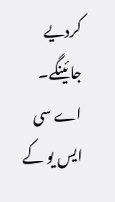کردیے جائینگے۔
اے سی ایس یو کے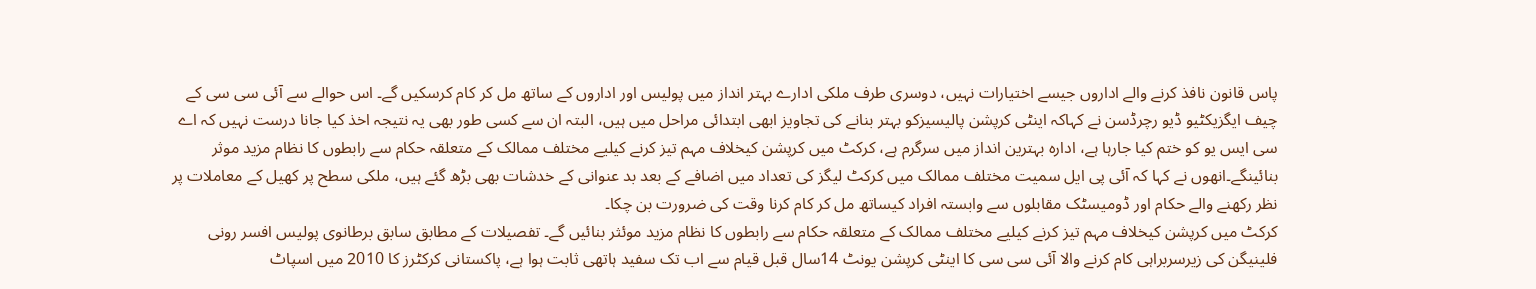پاس قانون نافذ کرنے والے اداروں جیسے اختیارات نہیں، دوسری طرف ملکی ادارے بہتر انداز میں پولیس اور اداروں کے ساتھ مل کر کام کرسکیں گے۔ اس حوالے سے آئی سی سی کے چیف ایگزیکٹیو ڈیو رچرڈسن نے کہاکہ اینٹی کرپشن پالیسیزکو بہتر بنانے کی تجاویز ابھی ابتدائی مراحل میں ہیں، البتہ ان سے کسی طور بھی یہ نتیجہ اخذ کیا جانا درست نہیں کہ اے سی ایس یو کو ختم کیا جارہا ہے، ادارہ بہترین انداز میں سرگرم ہے، کرکٹ میں کرپشن کیخلاف مہم تیز کرنے کیلیے مختلف ممالک کے متعلقہ حکام سے رابطوں کا نظام مزید موثر بنائینگے۔انھوں نے کہا کہ آئی پی ایل سمیت مختلف ممالک میں کرکٹ لیگز کی تعداد میں اضافے کے بعد بد عنوانی کے خدشات بھی بڑھ گئے ہیں، ملکی سطح پر کھیل کے معاملات پر نظر رکھنے والے حکام اور ڈومیسٹک مقابلوں سے وابستہ افراد کیساتھ مل کر کام کرنا وقت کی ضرورت بن چکا۔
کرکٹ میں کرپشن کیخلاف مہم تیز کرنے کیلیے مختلف ممالک کے متعلقہ حکام سے رابطوں کا نظام مزید موئثر بنائیں گے۔ تفصیلات کے مطابق سابق برطانوی پولیس افسر رونی فلینیگن کی زیرسربراہی کام کرنے والا آئی سی سی کا اینٹی کرپشن یونٹ 14سال قبل قیام سے اب تک سفید ہاتھی ثابت ہوا ہے، پاکستانی کرکٹرز کا 2010 میں اسپاٹ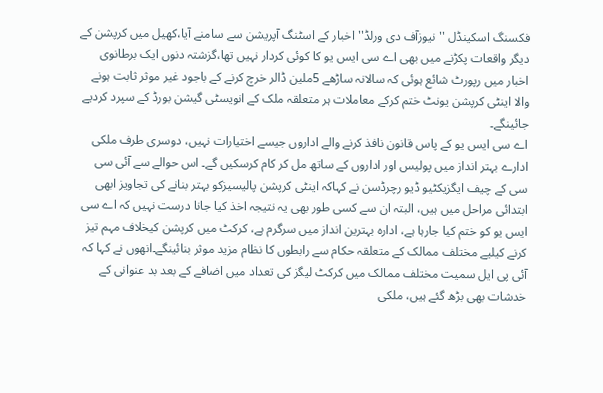فکسنگ اسکینڈل ''نیوزآف دی ورلڈ'' اخبار کے اسٹنگ آپریشن سے سامنے آیا،کھیل میں کرپشن کے دیگر واقعات پکڑنے میں بھی اے سی ایس یو کا کوئی کردار نہیں تھا،گزشتہ دنوں ایک برطانوی اخبار میں رپورٹ شائع ہوئی کہ سالانہ ساڑھے 5ملین ڈالر خرچ کرنے کے باجود غیر موثر ثابت ہونے والا اینٹی کرپشن یونٹ ختم کرکے معاملات ہر متعلقہ ملک کے انویسٹی گیشن بورڈ کے سپرد کردیے جائینگے۔
اے سی ایس یو کے پاس قانون نافذ کرنے والے اداروں جیسے اختیارات نہیں، دوسری طرف ملکی ادارے بہتر انداز میں پولیس اور اداروں کے ساتھ مل کر کام کرسکیں گے۔ اس حوالے سے آئی سی سی کے چیف ایگزیکٹیو ڈیو رچرڈسن نے کہاکہ اینٹی کرپشن پالیسیزکو بہتر بنانے کی تجاویز ابھی ابتدائی مراحل میں ہیں، البتہ ان سے کسی طور بھی یہ نتیجہ اخذ کیا جانا درست نہیں کہ اے سی ایس یو کو ختم کیا جارہا ہے، ادارہ بہترین انداز میں سرگرم ہے، کرکٹ میں کرپشن کیخلاف مہم تیز کرنے کیلیے مختلف ممالک کے متعلقہ حکام سے رابطوں کا نظام مزید موثر بنائینگے۔انھوں نے کہا کہ آئی پی ایل سمیت مختلف ممالک میں کرکٹ لیگز کی تعداد میں اضافے کے بعد بد عنوانی کے خدشات بھی بڑھ گئے ہیں، ملکی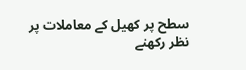سطح پر کھیل کے معاملات پر نظر رکھنے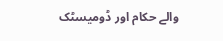والے حکام اور ڈومیسٹک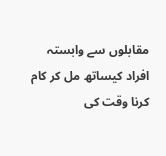مقابلوں سے وابستہ افراد کیساتھ مل کر کام کرنا وقت کی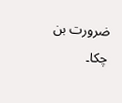ضرورت بن چکا۔